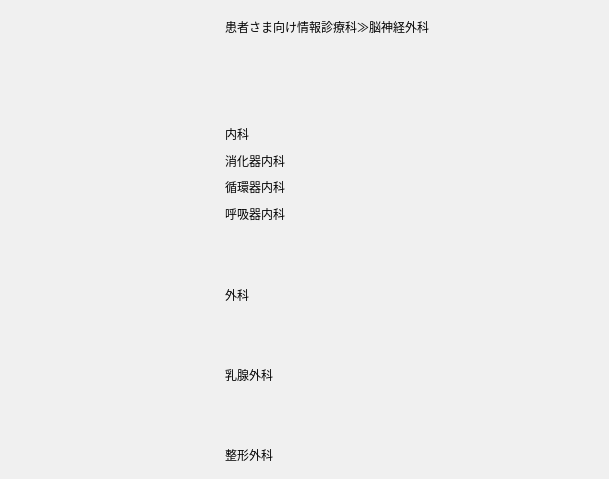患者さま向け情報診療科≫脳神経外科



内科
消化器内科
循環器内科
呼吸器内科


外科


乳腺外科


整形外科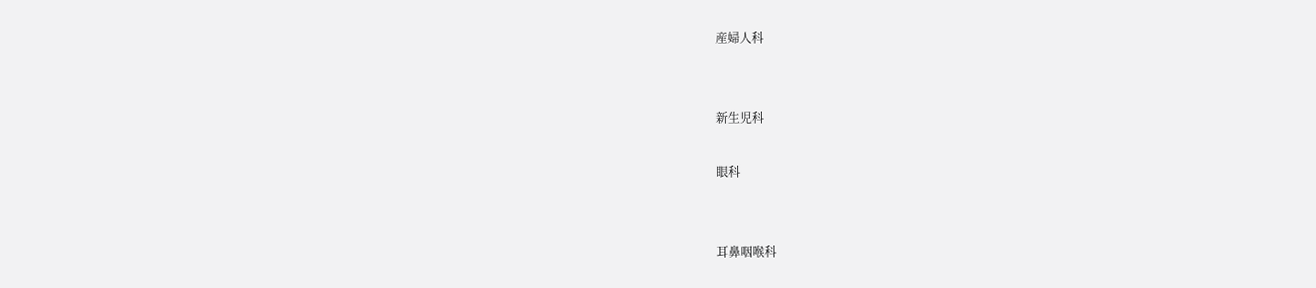産婦人科


新生児科

眼科


耳鼻咽喉科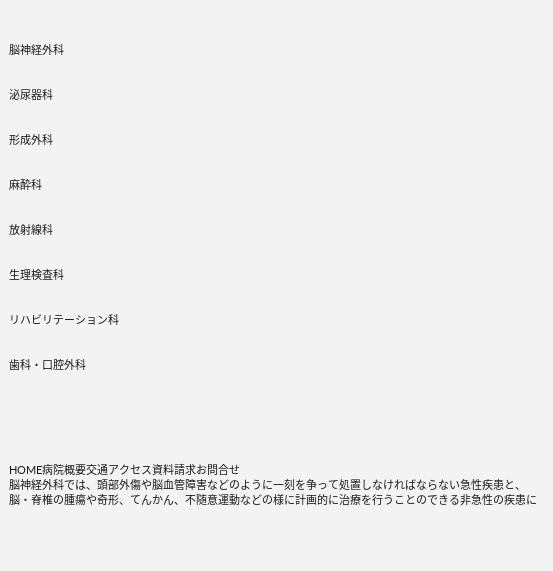脳神経外科


泌尿器科


形成外科


麻酔科


放射線科


生理検査科


リハビリテーション科


歯科・口腔外科






HOME病院概要交通アクセス資料請求お問合せ
脳神経外科では、頭部外傷や脳血管障害などのように一刻を争って処置しなければならない急性疾患と、脳・脊椎の腫瘍や奇形、てんかん、不随意運動などの様に計画的に治療を行うことのできる非急性の疾患に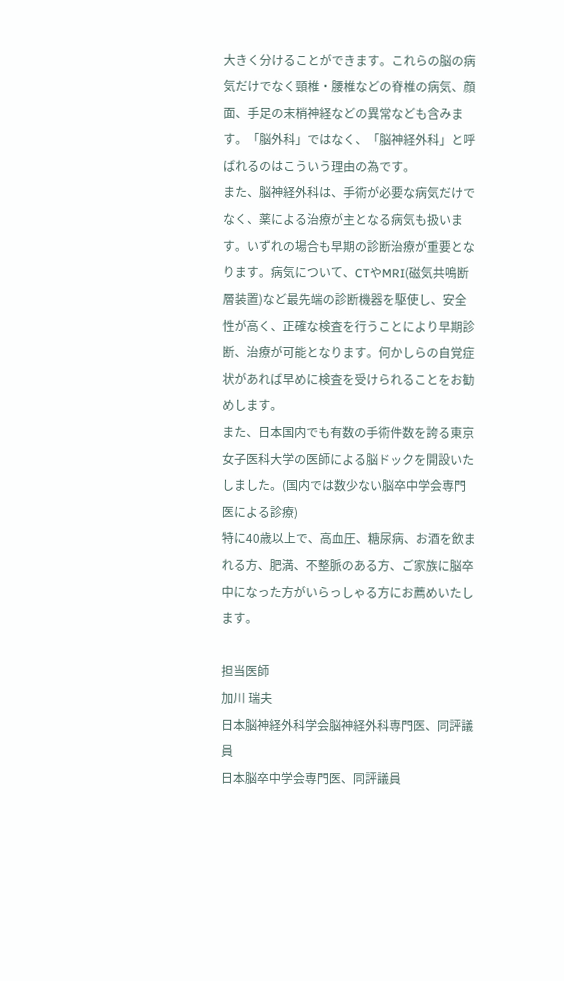大きく分けることができます。これらの脳の病気だけでなく頸椎・腰椎などの脊椎の病気、顔面、手足の末梢神経などの異常なども含みます。「脳外科」ではなく、「脳神経外科」と呼ばれるのはこういう理由の為です。
また、脳神経外科は、手術が必要な病気だけでなく、薬による治療が主となる病気も扱います。いずれの場合も早期の診断治療が重要となります。病気について、CTやMRI(磁気共鳴断層装置)など最先端の診断機器を駆使し、安全性が高く、正確な検査を行うことにより早期診断、治療が可能となります。何かしらの自覚症状があれば早めに検査を受けられることをお勧めします。
また、日本国内でも有数の手術件数を誇る東京女子医科大学の医師による脳ドックを開設いたしました。(国内では数少ない脳卒中学会専門医による診療)
特に40歳以上で、高血圧、糖尿病、お酒を飲まれる方、肥満、不整脈のある方、ご家族に脳卒中になった方がいらっしゃる方にお薦めいたします。

担当医師
加川 瑞夫
日本脳神経外科学会脳神経外科専門医、同評議員
日本脳卒中学会専門医、同評議員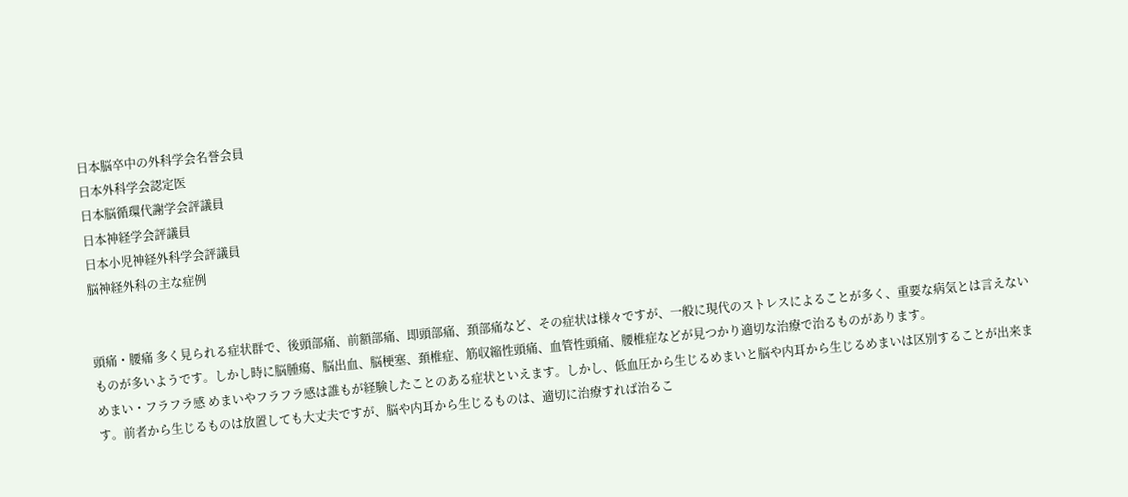日本脳卒中の外科学会名誉会員
日本外科学会認定医
日本脳循環代謝学会評議員
日本神経学会評議員
日本小児神経外科学会評議員
脳神経外科の主な症例


頭痛・腰痛 多く見られる症状群で、後頭部痛、前額部痛、即頭部痛、頚部痛など、その症状は様々ですが、一般に現代のストレスによることが多く、重要な病気とは言えないものが多いようです。しかし時に脳腫瘍、脳出血、脳梗塞、頚椎症、筋収縮性頭痛、血管性頭痛、腰椎症などが見つかり適切な治療で治るものがあります。
めまい・フラフラ感 めまいやフラフラ感は誰もが経験したことのある症状といえます。しかし、低血圧から生じるめまいと脳や内耳から生じるめまいは区別することが出来ます。前者から生じるものは放置しても大丈夫ですが、脳や内耳から生じるものは、適切に治療すれば治るこ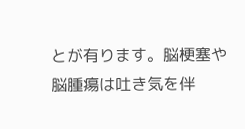とが有ります。脳梗塞や脳腫瘍は吐き気を伴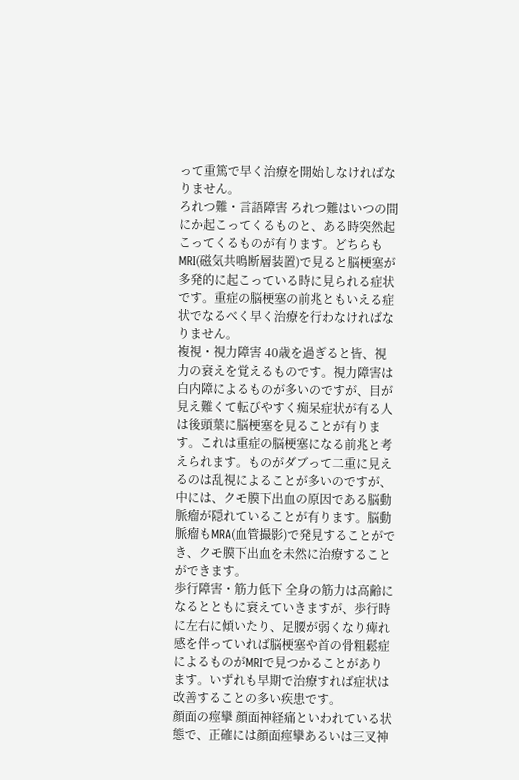って重篤で早く治療を開始しなければなりません。
ろれつ難・言語障害 ろれつ難はいつの間にか起こってくるものと、ある時突然起こってくるものが有ります。どちらもMRI(磁気共鳴断層装置)で見ると脳梗塞が多発的に起こっている時に見られる症状です。重症の脳梗塞の前兆ともいえる症状でなるべく早く治療を行わなければなりません。
複視・視力障害 40歳を過ぎると皆、視力の衰えを覚えるものです。視力障害は白内障によるものが多いのですが、目が見え難くて転びやすく痴呆症状が有る人は後頭葉に脳梗塞を見ることが有ります。これは重症の脳梗塞になる前兆と考えられます。ものがダブって二重に見えるのは乱視によることが多いのですが、中には、クモ膜下出血の原因である脳動脈瘤が隠れていることが有ります。脳動脈瘤もMRA(血管撮影)で発見することができ、クモ膜下出血を未然に治療することができます。
歩行障害・筋力低下 全身の筋力は高齢になるとともに衰えていきますが、歩行時に左右に傾いたり、足腰が弱くなり痺れ感を伴っていれば脳梗塞や首の骨粗鬆症によるものがMRIで見つかることがあります。いずれも早期で治療すれば症状は改善することの多い疾患です。
顔面の痙攣 顔面神経痛といわれている状態で、正確には顔面痙攣あるいは三叉神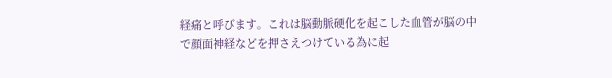経痛と呼びます。これは脳動脈硬化を起こした血管が脳の中で顔面神経などを押さえつけている為に起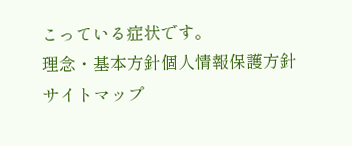こっている症状です。
理念・基本方針個人情報保護方針サイトマップ